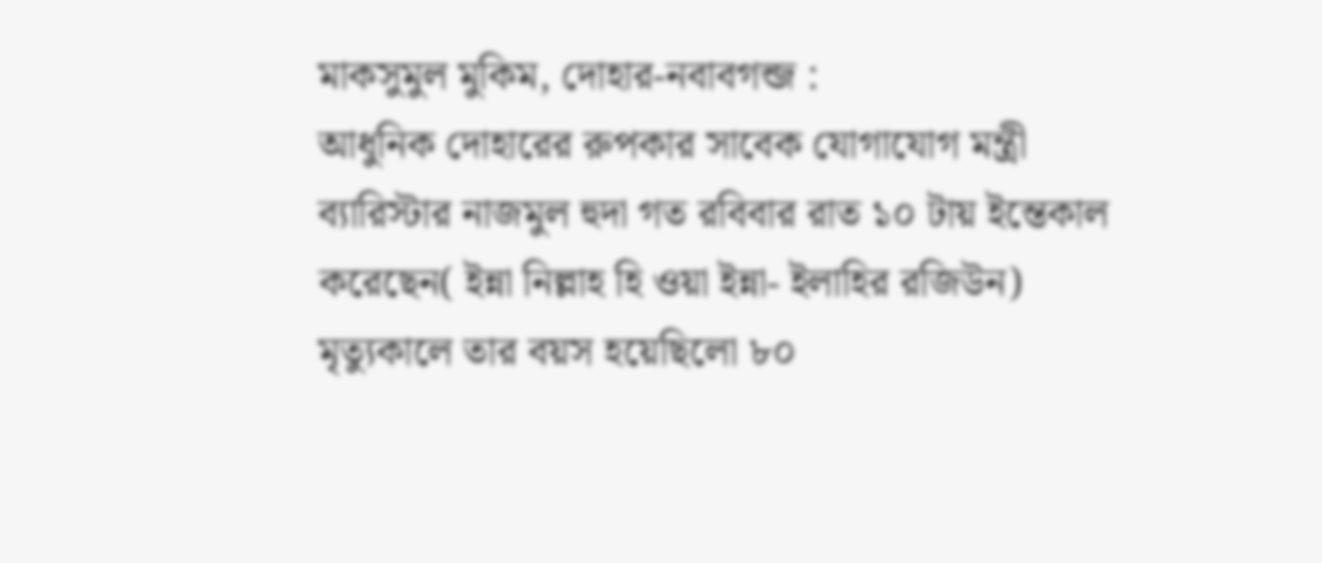মাকসুমুল মুকিম, দোহার-নবাবগন্জ :
আধুনিক দোহারের রুপকার সাবেক যোগাযোগ মন্ত্রী ব্যারিস্টার নাজমুল হুদা গত রবিবার রাত ১০ টায় ইন্তেকাল করেছেন( ইন্না নিল্লাহ হি ওয়া ইন্না- ইলাহির রজিউন) মৃত্যুকালে তার বয়স হয়েছিলো ৮০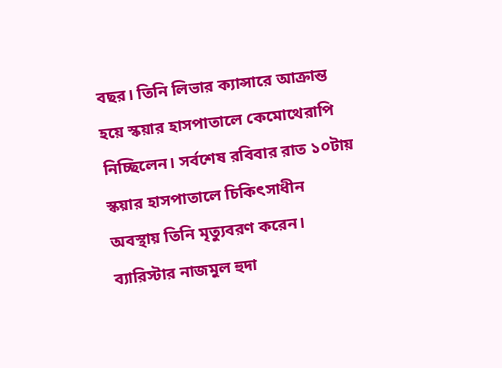বছর। তিনি লিভার ক্যান্সারে আক্রান্ত হয়ে স্কয়ার হাসপাতালে কেমোথেরাপি নিচ্ছিলেন। সর্বশেষ রবিবার রাত ১০টায় স্কয়ার হাসপাতালে চিকিৎসাধীন অবস্থায় তিনি মৃত্যুবরণ করেন। ব্যারিস্টার নাজমুল হুদা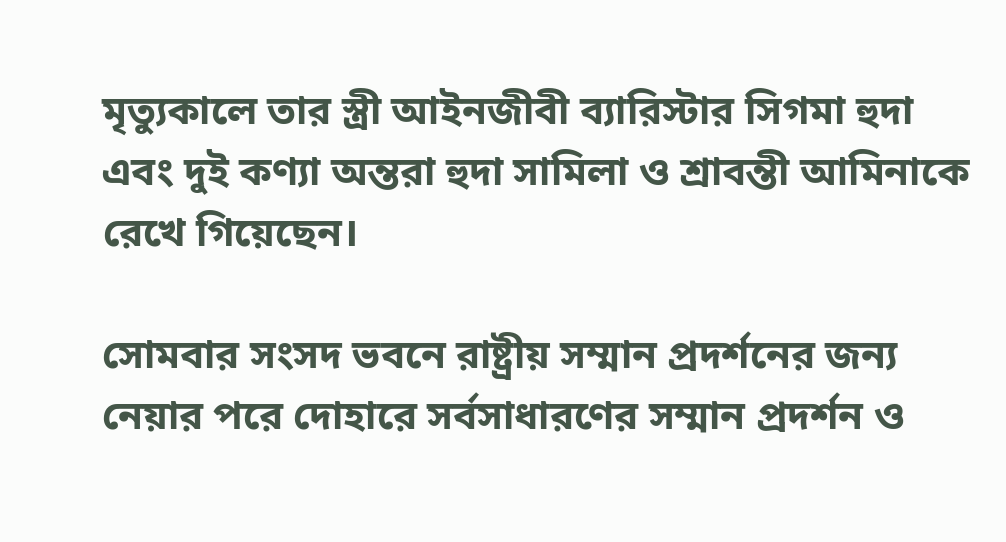মৃত্যুকালে তার স্ত্রী আইনজীবী ব্যারিস্টার সিগমা হুদা এবং দুই কণ্যা অন্তরা হুদা সামিলা ও শ্রাবন্তী আমিনাকে রেখে গিয়েছেন।

সোমবার সংসদ ভবনে রাষ্ট্রীয় সম্মান প্রদর্শনের জন্য নেয়ার পরে দোহারে সর্বসাধারণের সম্মান প্রদর্শন ও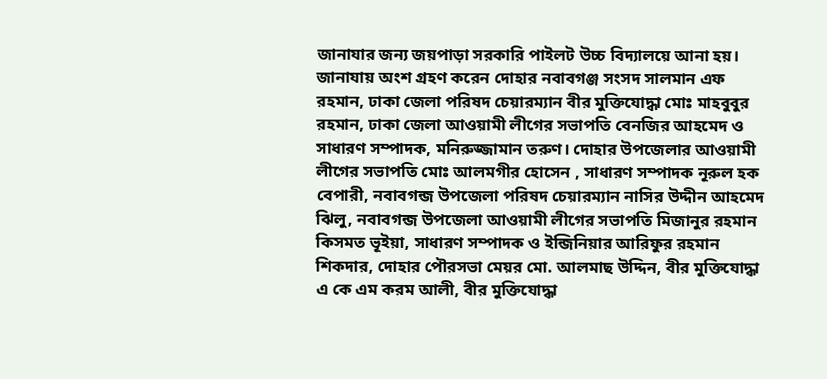জানাযার জন্য জয়পাড়া সরকারি পাইলট উচ্চ বিদ্যালয়ে আনা হয়।
জানাযায় অংশ গ্রহণ করেন দোহার নবাবগঞ্জ সংসদ সালমান এফ রহমান, ঢাকা জেলা পরিষদ চেয়ারম্যান বীর মুক্তিযোদ্ধা মোঃ মাহবুবুর রহমান, ঢাকা জেলা আওয়ামী লীগের সভাপতি বেনজির আহমেদ ও সাধারণ সম্পাদক, মনিরুজ্জামান তরুণ। দোহার উপজেলার আওয়ামী লীগের সভাপতি মোঃ আলমগীর হোসেন , সাধারণ সম্পাদক নূরুল হক বেপারী, নবাবগন্জ উপজেলা পরিষদ চেয়ারম্যান নাসির উদ্দীন আহমেদ ঝিলু, নবাবগন্জ উপজেলা আওয়ামী লীগের সভাপতি মিজানুর রহমান কিসমত ভূইয়া, সাধারণ সম্পাদক ও ইন্জিনিয়ার আরিফুর রহমান শিকদার, দোহার পৌরসভা মেয়র মো. আলমাছ উদ্দিন, বীর মুক্তিযোদ্ধা এ কে এম করম আলী, বীর মুক্তিযোদ্ধা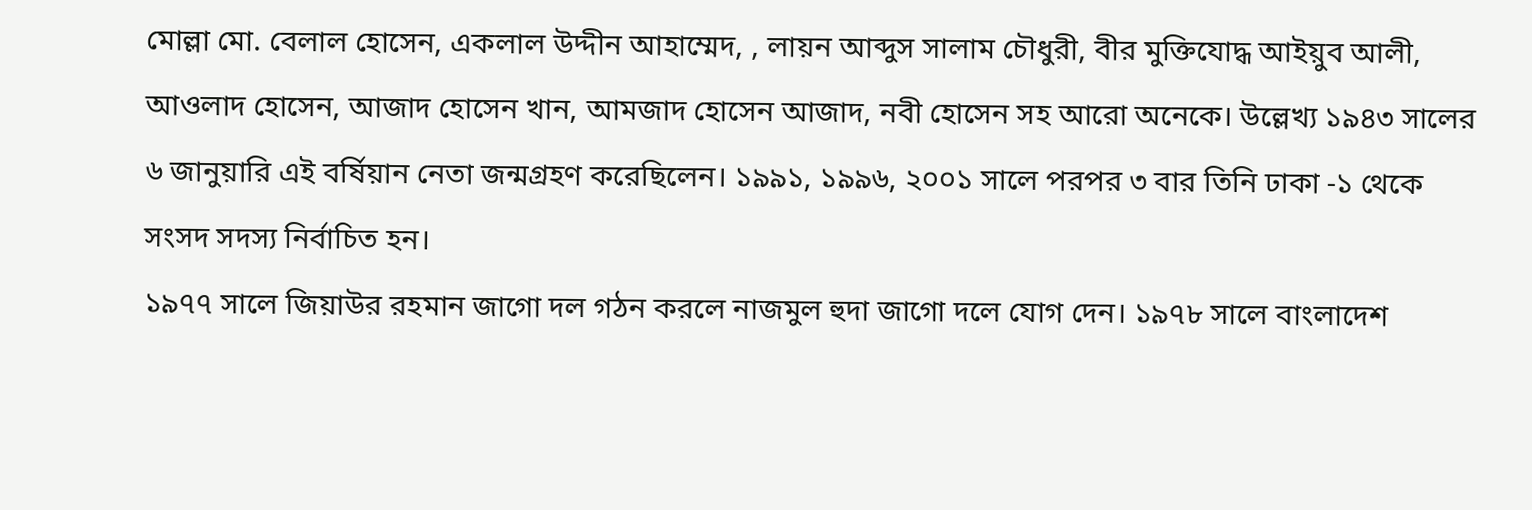মোল্লা মো. বেলাল হোসেন, একলাল উদ্দীন আহাম্মেদ, , লায়ন আব্দুস সালাম চৌধুরী, বীর মুক্তিযোদ্ধ আইয়ুব আলী, আওলাদ হোসেন, আজাদ হোসেন খান, আমজাদ হোসেন আজাদ, নবী হোসেন সহ আরো অনেকে। উল্লেখ্য ১৯৪৩ সালের ৬ জানুয়ারি এই বর্ষিয়ান নেতা জন্মগ্রহণ করেছিলেন। ১৯৯১, ১৯৯৬, ২০০১ সালে পরপর ৩ বার তিনি ঢাকা -১ থেকে সংসদ সদস্য নির্বাচিত হন।
১৯৭৭ সালে জিয়াউর রহমান জাগো দল গঠন করলে নাজমুল হুদা জাগো দলে যোগ দেন। ১৯৭৮ সালে বাংলাদেশ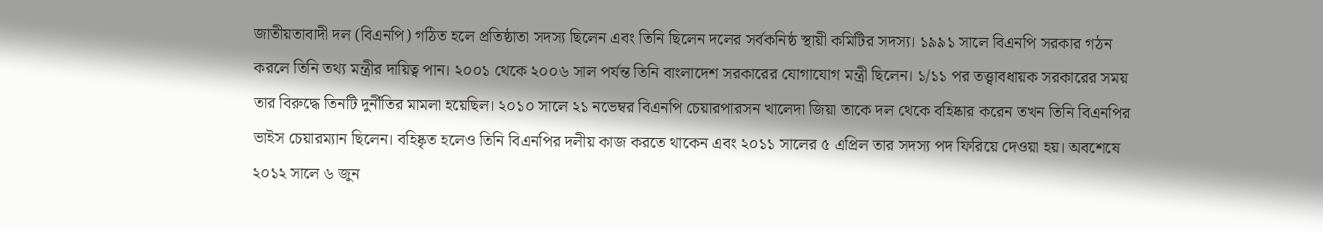জাতীয়তাবাদী দল (বিএনপি) গঠিত হলে প্রতিষ্ঠাতা সদস্য ছিলেন এবং তিনি ছিলেন দলের সর্বকনিষ্ঠ স্থায়ী কমিটির সদস্য। ১৯৯১ সালে বিএনপি সরকার গঠন করলে তিনি তথ্য মন্ত্রীর দায়িত্ব পান। ২০০১ থেকে ২০০৬ সাল পর্যন্ত তিনি বাংলাদেশ সরকারের যোগাযোগ মন্ত্রী ছিলেন। ১/১১ পর তত্ত্বাবধায়ক সরকারের সময় তার বিরুদ্ধে তিনটি দুর্নীতির মামলা হয়েছিল। ২০১০ সালে ২১ নভেম্বর বিএনপি চেয়ারপারসন খালেদা জিয়া তাকে দল থেকে বহিষ্কার করেন তখন তিনি বিএনপির ভাইস চেয়ারম্যান ছিলেন। বহিষ্কৃত হলেও তিনি বিএনপির দলীয় কাজ করতে থাকেন এবং ২০১১ সালের ৫ এপ্রিল তার সদস্য পদ ফিরিয়ে দেওয়া হয়। অবশেষে ২০১২ সালে ৬ জুন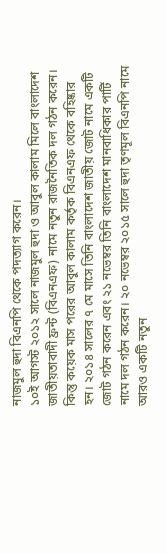নাজমুল হুদা বিএনপি থেকে পদত্যাগ করেন।
১০ই আগস্ট ২০১২ সালে নাজমুল হুদা ও আবুল কালাম মিলে বাংলাদেশ জাতীয়তাবাদী ফ্রন্ট (বিএনএফ) নামে নতুন রাজনৈতিক দল গঠন করেন। কিন্তু কয়েক মাস পরের আবুল কালাম কর্তৃক বিএনএফ থেকে বহিষ্কার হন। ২০১৪ সালের ৭ মে মাসে তিনি বাংলাদেশ জাতীয় জোট নামে একটি জোট গঠন করেন এবং ২১ নভেম্বর তিনি বাংলাদেশ মানবাধিকার পার্টি নামে দল গঠন করেন। ২০ নভেম্বর ২০১৫ সালে হুদা তৃণমূল বিএনপি নামে আরও একটি নতুন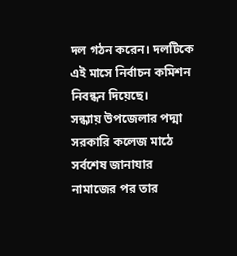দল গঠন করেন। দলটিকে এই মাসে নির্বাচন কমিশন নিবন্ধন দিয়েছে।
সন্ধ্যায় উপজেলার পদ্মা সরকারি কলেজ মাঠে সর্বশেষ জানাযার নামাজের পর তার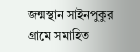জন্মস্থান সাইনপুকুর গ্রামে সমাহিত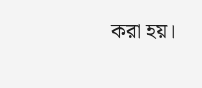করা হয়।